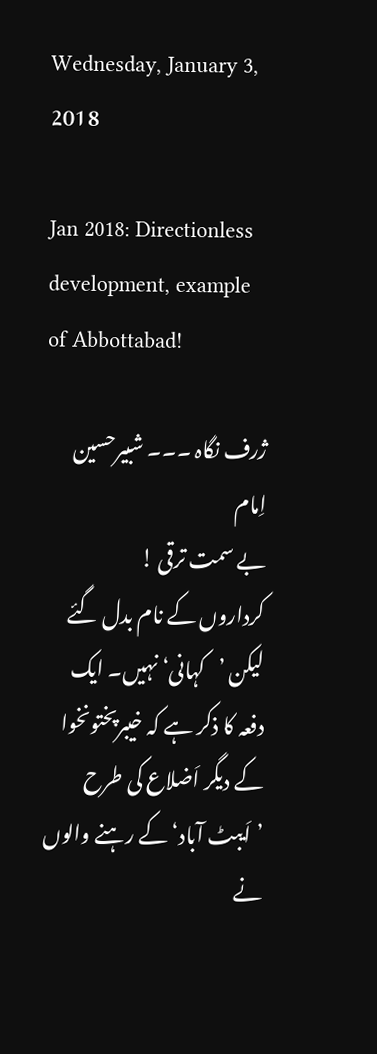Wednesday, January 3, 2018

Jan 2018: Directionless development, example of Abbottabad!

ژرف نگاہ ۔۔۔ شبیرحسین اِمام
بے سمت ترقی !
کرداروں کے نام بدل گئے لیکن ’کہانی‘ نہیں۔ ایک دفعہ کا ذکر ہے کہ خیبرپختونخوا کے دیگر اَضلاع کی طرح ’اَیبٹ آباد‘ کے رہنے والوں نے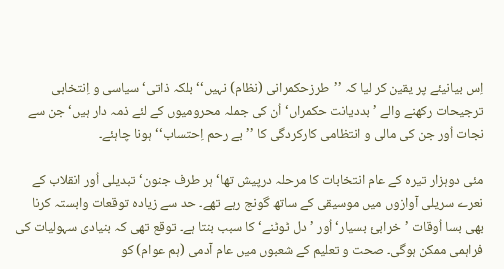اِس بیانیئے پر یقین کر لیا کہ ’’طرزحکمرانی (نظام) نہیں‘‘ بلکہ ذاتی‘ سیاسی و اِنتخابی ترجیحات رکھنے والے ’بددیانت حکمراں‘ اُن کی جملہ محرومیوں کے لئے ذمہ دار ہیں‘ جن سے نجات اُور جن کی مالی و انتظامی کارکردگی کا ’’بے رحم اِحتساب‘‘ ہونا چاہئے۔

مئی دوہزار تیرہ کے عام انتخابات کا مرحلہ درپیش تھا‘ ہر طرف جنون‘ تبدیلی اُور انقلاب کے نعرے سریلی آوازوں میں موسیقی کے ساتھ گونج رہے تھے۔ حد سے زیادہ توقعات وابستہ کرنا بھی بسا اُوقات ’خرابئ بسیار‘ اُور ’دل ٹوٹنے‘ کا سبب بنتا ہے۔ توقع تھی کہ بنیادی سہولیات کی فراہمی ممکن ہوگی۔ صحت و تعلیم کے شعبوں میں عام آدمی (ہم عوام) کو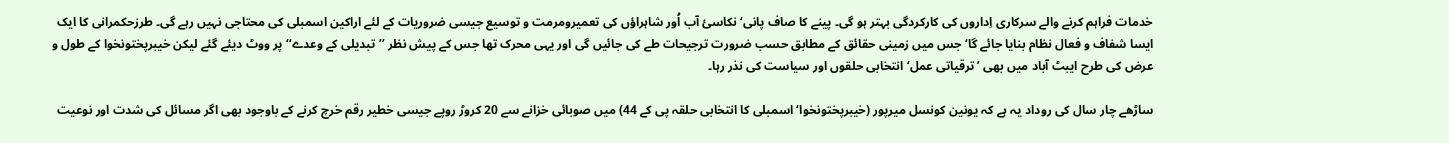خدمات فراہم کرنے والے سرکاری اِداروں کی کارکردگی بہتر ہو گی۔ پینے کا صاف پانی‘ نکاسئ آب اُور شاہراؤں کی تعمیرومرمت و توسیع جیسی ضروریات کے لئے اراکین اسمبلی کی محتاجی نہیں رہے گی۔ طرزحکمرانی کا ایک ایسا شفاف و فعال نظام بنایا جائے گا‘ جس میں زمینی حقائق کے مطابق حسب ضرورت ترجیحات طے کی جائیں گی اور یہی محرک تھا جس کے پیش نظر ’’تبدیلی کے وعدے‘‘ پر ووٹ دیئے گئے لیکن خیبرپختونخوا کے طول و عرض کی طرح ایبٹ آباد میں بھی ’ترقیاتی عمل‘ انتخابی حلقوں اور سیاست کی نذر رہا۔

ساڑھے چار سال کی روداد یہ ہے کہ یونین کونسل میرپور (خیبرپختونخوا‘ اسمبلی کا انتخابی حلقہ پی کے 44) میں صوبائی خزانے سے 20 کروڑ روپے جیسی خطیر رقم خرچ کرنے کے باوجود بھی اگر مسائل کی شدت اور نوعیت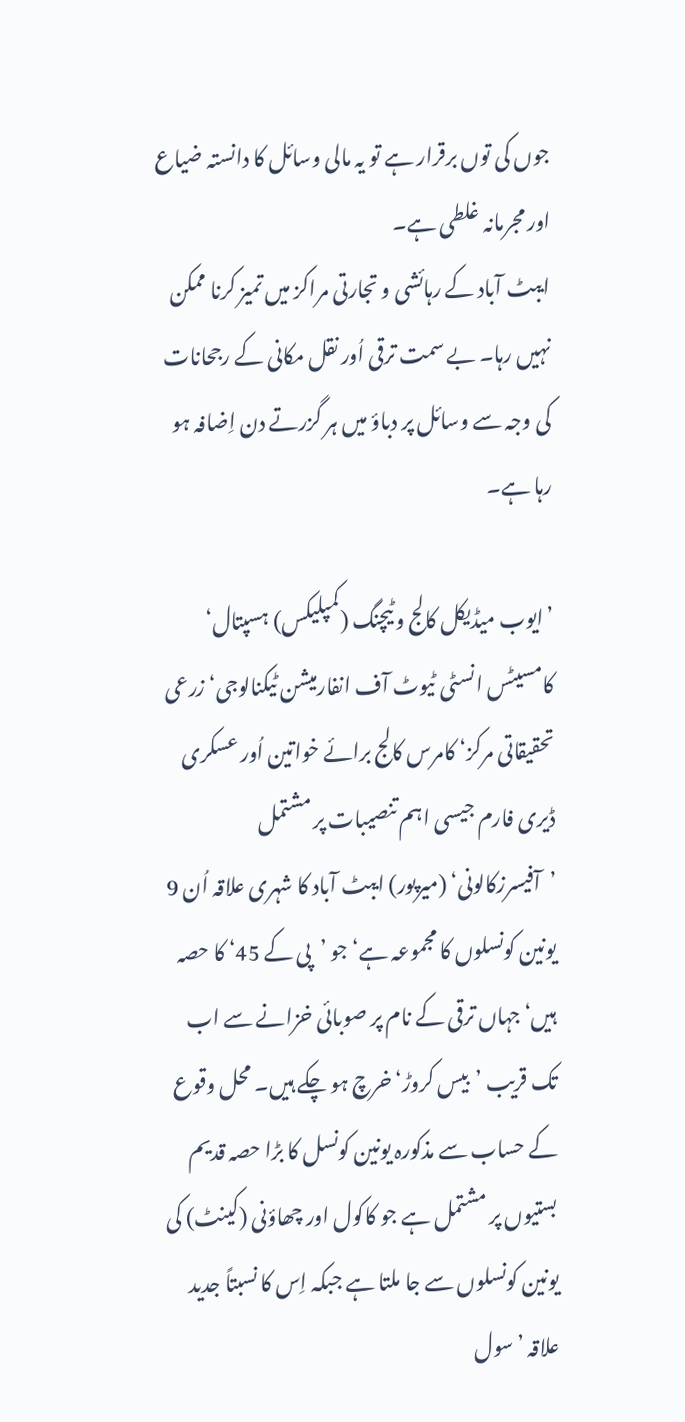جوں کی توں برقرار ہے تو یہ مالی وسائل کا دانستہ ضیاع اور مجرمانہ غلطی ہے۔
ایبٹ آباد کے رہائشی و تجارتی مراکز میں تمیز کرنا ممکن نہیں رہا۔ بے سمت ترقی اُور نقل مکانی کے رجحانات کی وجہ سے وسائل پر دباؤ میں ہر گزرتے دن اِضافہ ہو رہا ہے۔

’ایوب میڈیکل کالج و ٹیچنگ (کمپلیکس) ہسپتال‘ کامسیٹس انسٹی ٹیوٹ آف انفارمیشن ٹیکنالوجی‘ زرعی تحقیقاتی مرکز‘ کامرس کالج برائے خواتین اُور عسکری ڈیری فارم جیسی اہم تنصیبات پر مشتمل ’آفیسرزکالونی‘ (میرپور) ایبٹ آباد کا شہری علاقہ اُن 9 یونین کونسلوں کا مجموعہ ہے‘ جو ’پی کے 45‘ کا حصہ ہیں‘ جہاں ترقی کے نام پر صوبائی خزانے سے اب تک قریب ’بیس کروڑ‘ خرچ ہو چکے ہیں۔ محل وقوع کے حساب سے مذکورہ یونین کونسل کا بڑا حصہ قدیم بستیوں پر مشتمل ہے جو کاکول اور چھاؤنی (کینٹ) کی یونین کونسلوں سے جا ملتا ہے جبکہ اِس کا نسبتاً جدید علاقہ ’سول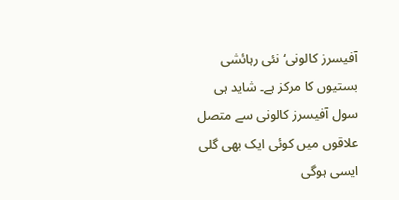آفیسرز کالونی‘ نئی رہائشی بستیوں کا مرکز ہے۔ شاید ہی سول آفیسرز کالونی سے متصل علاقوں میں کوئی ایک بھی گلی ایسی ہوگی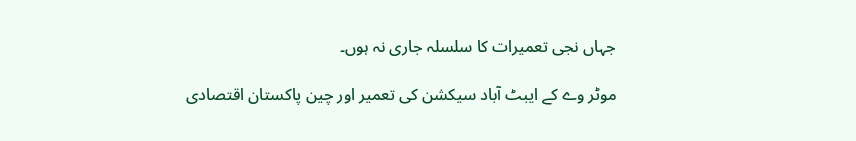جہاں نجی تعمیرات کا سلسلہ جاری نہ ہوں۔

موٹر وے کے ایبٹ آباد سیکشن کی تعمیر اور چین پاکستان اقتصادی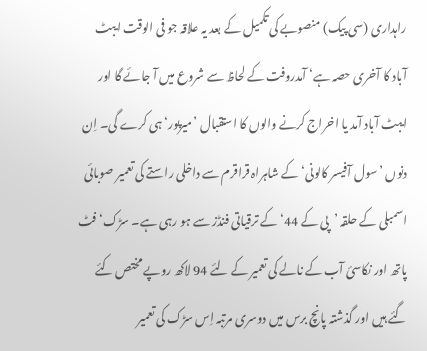راہداری (سی پیک) منصوبے کی تکمیل کے بعد یہ علاقہ جو فی الوقت ایبٹ آباد کا آخری حصہ ہے‘ آمدروفت کے لحاظ سے شروع میں آ جائے گا اور ایبٹ آباد آمد یا اخراج کرنے والوں کا استقبال ’میرپور‘ ہی کرے گی۔ اِن دنوں ’سول آفیسر کالونی‘ کے شاہراہ قراقرم سے داخلی راستے کی تعمیر صوبائی اسمبلی کے حلقہ ’پی کے 44‘ کے ترقیاتی فنڈز سے ہو رہی ہے۔ سڑک‘ فٹ پاتھ اور نکاسئ آب کے نالے کی تعمیر کے لئے 94 لاکھ روپے مختص کئے گئے ہیں اور گذشتہ پانچ برس میں دوسری مرتبہ اِس سڑک کی تعمیر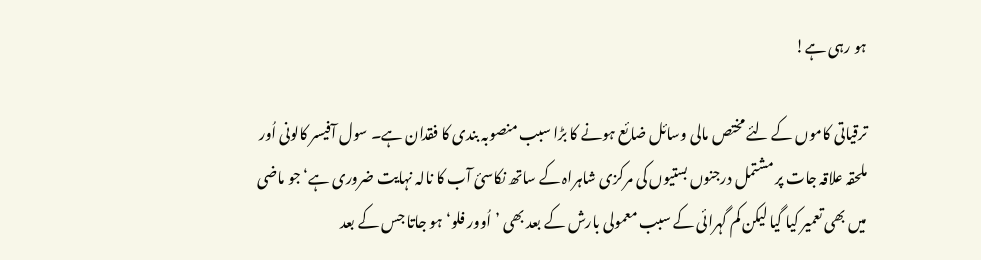ہو رہی ہے!

ترقیاتی کاموں کے لئے مختص مالی وسائل ضائع ہونے کا بڑا سبب منصوبہ بندی کا فقدان ہے۔ سول آفیسر کالونی اُور ملحقہ علاقہ جات پر مشتمل درجنوں بستیوں کی مرکزی شاہراہ کے ساتھ نکاسئ آب کا نالہ نہایت ضروری ہے‘ جو ماضی میں بھی تعمیر کیا گیا لیکن کم گہرائی کے سبب معمولی بارش کے بعد بھی ’اُوور فلو‘ ہو جاتا جس کے بعد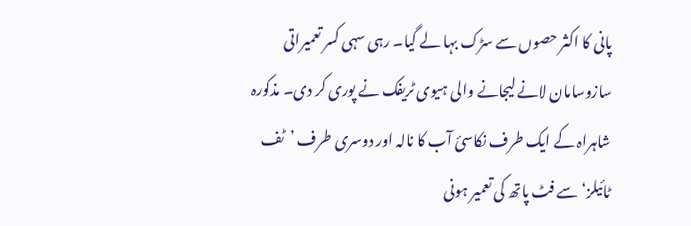پانی کا اکثر حصوں سے سڑک بہا لے گیا۔ رہی سہی کسر تعمیراتی سازوسامان لانے لیجانے والی ہیوی ٹریفک نے پوری کر دی۔ مذکورہ شاہراہ کے ایک طرف نکاسئ آب کا نالہ اور دوسری طرف ’ٹف ٹائیلز‘ سے فٹ پاتھ کی تعمیر ہونی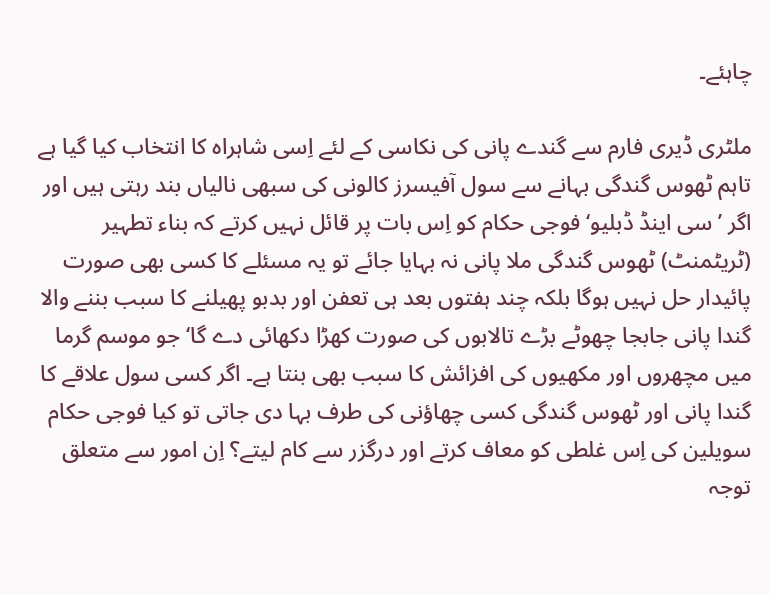چاہئے۔

ملٹری ڈیری فارم سے گندے پانی کی نکاسی کے لئے اِسی شاہراہ کا انتخاب کیا گیا ہے تاہم ٹھوس گندگی بہانے سے سول آفیسرز کالونی کی سبھی نالیاں بند رہتی ہیں اور اگر ’سی اینڈ ڈبلیو‘ فوجی حکام کو اِس بات پر قائل نہیں کرتے کہ بناء تطہیر (ٹریٹمنٹ) ٹھوس گندگی ملا پانی نہ بہایا جائے تو یہ مسئلے کا کسی بھی صورت پائیدار حل نہیں ہوگا بلکہ چند ہفتوں بعد ہی تعفن اور بدبو پھیلنے کا سبب بننے والا گندا پانی جابجا چھوٹے بڑے تالابوں کی صورت کھڑا دکھائی دے گا‘ جو موسم گرما میں مچھروں اور مکھیوں کی افزائش کا سبب بھی بنتا ہے۔ اگر کسی سول علاقے کا گندا پانی اور ٹھوس گندگی کسی چھاؤنی کی طرف بہا دی جاتی تو کیا فوجی حکام سویلین کی اِس غلطی کو معاف کرتے اور درگزر سے کام لیتے؟ اِن امور سے متعلق توجہ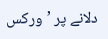دلانے پر ’ورکس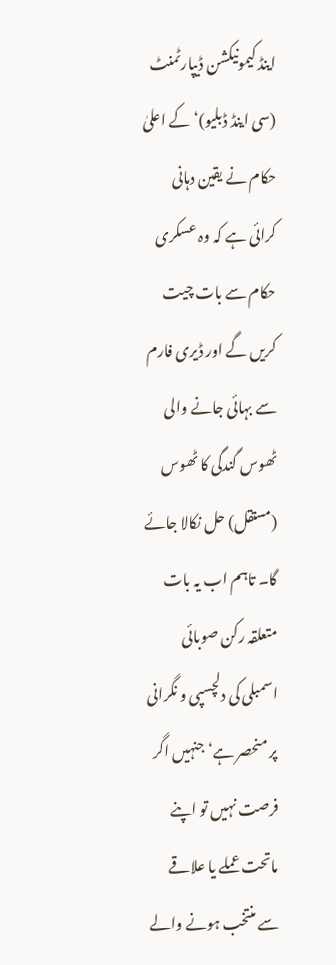اینڈ کیمونیکشن ڈیپارٹمنٹ (سی اینڈ ڈبلیو)‘ کے اعلیٰ حکام نے یقین دہانی کرائی ہے کہ وہ عسکری حکام سے بات چیت کریں گے اور ڈیری فارم سے بہائی جانے والی ٹھوس گندگی کا ٹھوس (مستقل) حل نکالا جائے گا۔ تاہم اب یہ بات متعلقہ رکن صوبائی اسمبلی کی دلچسپی و نگرانی پر منحصر ہے‘ جنہیں اگر فرصت نہیں تو اپنے ماتحت عملے یا علاقے سے منتخب ہونے والے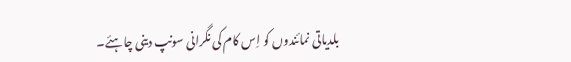بلدیاتی نمائندوں کو اِس کام کی نگرانی سونپ دینی چاہئے۔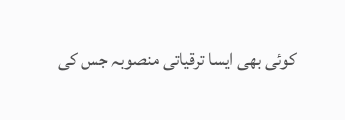کوئی بھی ایسا ترقیاتی منصوبہ جس کی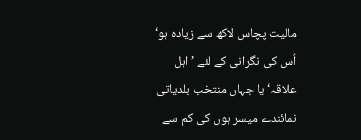مالیت پچاس لاکھ سے زیادہ ہو‘ اُس کی نگرانی کے لئے ’اہل علاقہ‘ یا جہاں منتخب بلدیاتی نمائندے میسر ہوں کی کم سے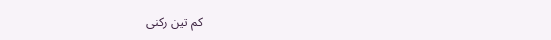کم تین رکنی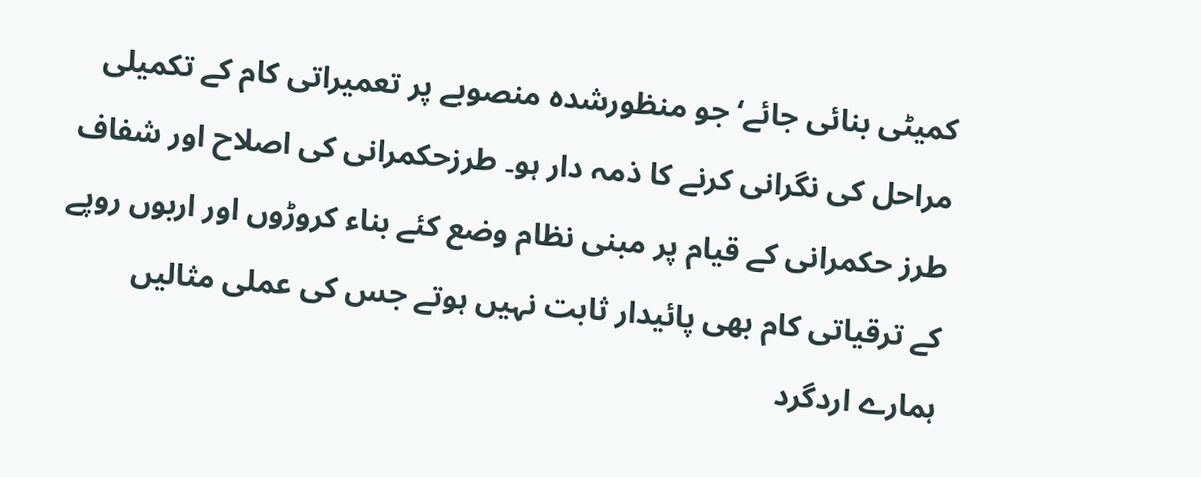کمیٹی بنائی جائے‘ جو منظورشدہ منصوبے پر تعمیراتی کام کے تکمیلی مراحل کی نگرانی کرنے کا ذمہ دار ہو۔ طرزحکمرانی کی اصلاح اور شفاف طرز حکمرانی کے قیام پر مبنی نظام وضع کئے بناء کروڑوں اور اربوں روپے کے ترقیاتی کام بھی پائیدار ثابت نہیں ہوتے جس کی عملی مثالیں ہمارے اردگرد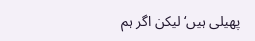پھیلی ہیں‘ لیکن اگر ہم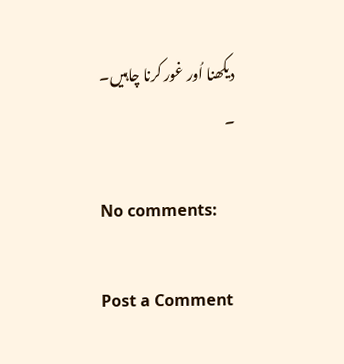دیکھنا اُور غور کرنا چاہیں۔
۔

No comments:

Post a Comment